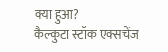क्या हुआ?
कैल्कुटा स्टॉक एक्सचेंज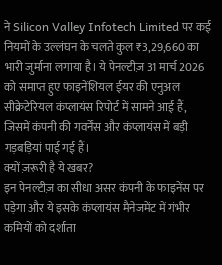ने Silicon Valley Infotech Limited पर कई नियमों के उल्लंघन के चलते कुल ₹3,29,660 का भारी जुर्माना लगाया है। ये पेनल्टीज़ 31 मार्च 2026 को समाप्त हुए फाइनेंशियल ईयर की एनुअल सीक्रेटेरियल कंप्लायंस रिपोर्ट में सामने आई हैं, जिसमें कंपनी की गवर्नेंस और कंप्लायंस में बड़ी गड़बड़ियां पाई गई हैं।
क्यों ज़रूरी है ये खबर?
इन पेनल्टीज़ का सीधा असर कंपनी के फाइनेंस पर पड़ेगा और ये इसके कंप्लायंस मैनेजमेंट में गंभीर कमियों को दर्शाता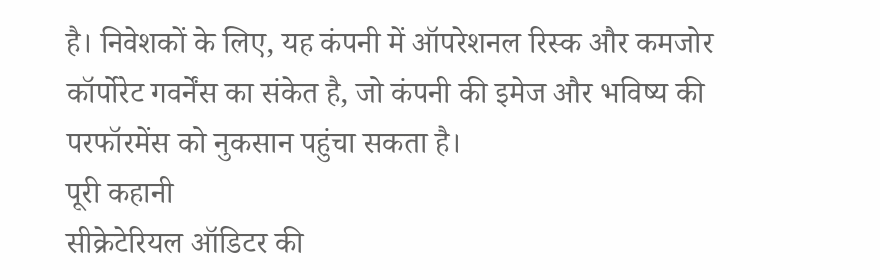है। निवेशकों के लिए, यह कंपनी में ऑपरेशनल रिस्क और कमजोर कॉर्पोरेट गवर्नेंस का संकेत है, जो कंपनी की इमेज और भविष्य की परफॉरमेंस को नुकसान पहुंचा सकता है।
पूरी कहानी
सीक्रेटेरियल ऑडिटर की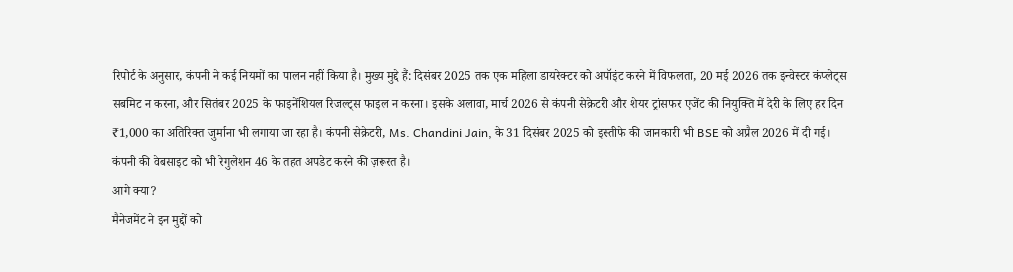रिपोर्ट के अनुसार, कंपनी ने कई नियमों का पालन नहीं किया है। मुख्य मुद्दे हैं: दिसंबर 2025 तक एक महिला डायरेक्टर को अपॉइंट करने में विफलता, 20 मई 2026 तक इन्वेस्टर कंप्लेट्स सबमिट न करना, और सितंबर 2025 के फाइनेंशियल रिजल्ट्स फाइल न करना। इसके अलावा, मार्च 2026 से कंपनी सेक्रेटरी और शेयर ट्रांसफर एजेंट की नियुक्ति में देरी के लिए हर दिन ₹1,000 का अतिरिक्त जुर्माना भी लगाया जा रहा है। कंपनी सेक्रेटरी, Ms. Chandini Jain, के 31 दिसंबर 2025 को इस्तीफे की जानकारी भी BSE को अप्रैल 2026 में दी गई। कंपनी की वेबसाइट को भी रेगुलेशन 46 के तहत अपडेट करने की ज़रूरत है।
आगे क्या?
मैनेजमेंट ने इन मुद्दों को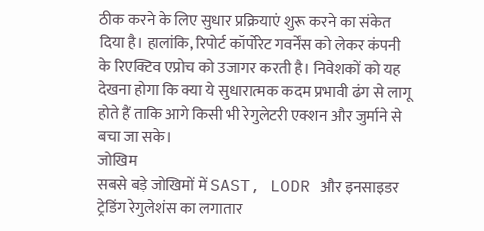ठीक करने के लिए सुधार प्रक्रियाएं शुरू करने का संकेत दिया है। हालांकि, रिपोर्ट कॉर्पोरेट गवर्नेंस को लेकर कंपनी के रिएक्टिव एप्रोच को उजागर करती है। निवेशकों को यह देखना होगा कि क्या ये सुधारात्मक कदम प्रभावी ढंग से लागू होते हैं ताकि आगे किसी भी रेगुलेटरी एक्शन और जुर्माने से बचा जा सके।
जोखिम
सबसे बड़े जोखिमों में SAST, LODR और इनसाइडर ट्रेडिंग रेगुलेशंस का लगातार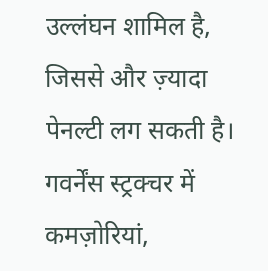उल्लंघन शामिल है, जिससे और ज़्यादा पेनल्टी लग सकती है। गवर्नेंस स्ट्रक्चर में कमज़ोरियां,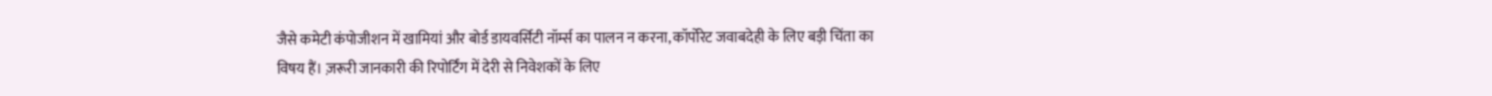जैसे कमेटी कंपोजीशन में खामियां और बोर्ड डायवर्सिटी नॉर्म्स का पालन न करना, कॉर्पोरेट जवाबदेही के लिए बड़ी चिंता का विषय हैं। ज़रूरी जानकारी की रिपोर्टिंग में देरी से निवेशकों के लिए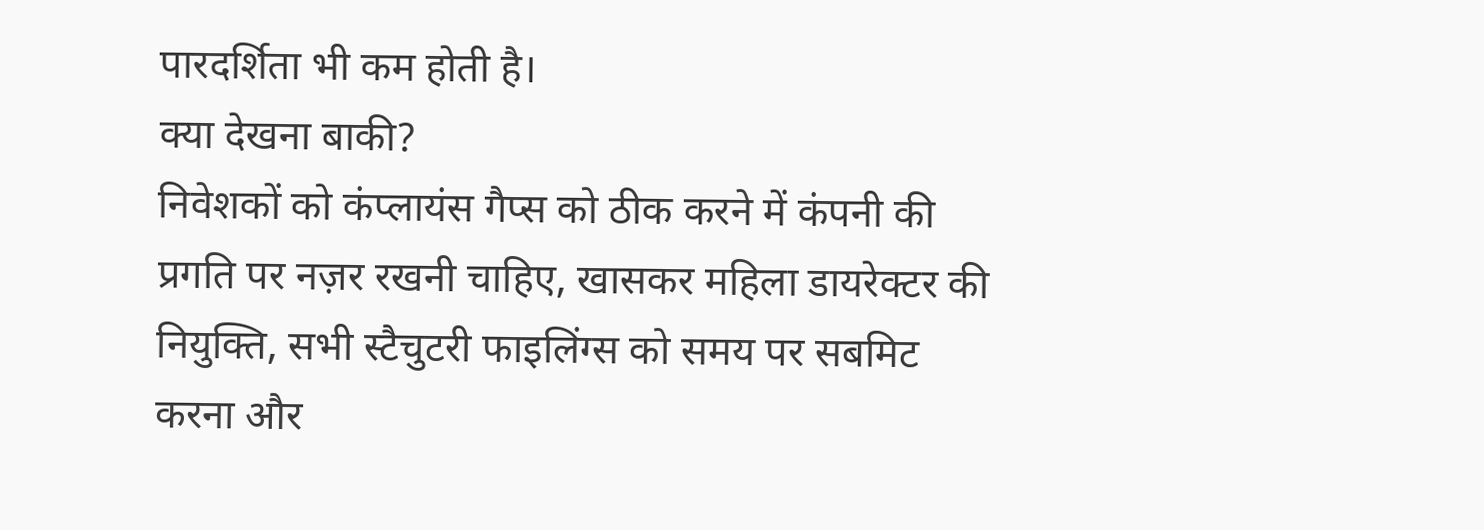पारदर्शिता भी कम होती है।
क्या देखना बाकी?
निवेशकों को कंप्लायंस गैप्स को ठीक करने में कंपनी की प्रगति पर नज़र रखनी चाहिए, खासकर महिला डायरेक्टर की नियुक्ति, सभी स्टैचुटरी फाइलिंग्स को समय पर सबमिट करना और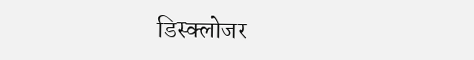डिस्क्लोजर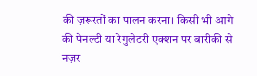की ज़रूरतों का पालन करना। किसी भी आगे की पेनल्टी या रेगुलेटरी एक्शन पर बारीकी से नज़र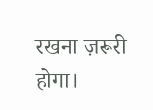रखना ज़रूरी होगा।